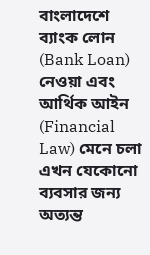বাংলাদেশে ব্যাংক লোন (Bank Loan) নেওয়া এবং আর্থিক আইন (Financial Law) মেনে চলা এখন যেকোনো ব্যবসার জন্য অত্যন্ত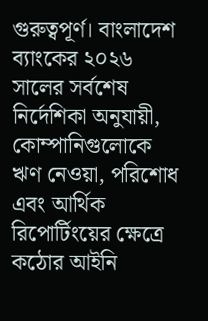গুরুত্বপূর্ণ। বাংলাদেশ ব্যাংকের ২০২৬ সালের সর্বশেষ নির্দেশিকা অনুযায়ী, কোম্পানিগুলোকে ঋণ নেওয়া, পরিশোধ এবং আর্থিক রিপোর্টিংয়ের ক্ষেত্রে কঠোর আইনি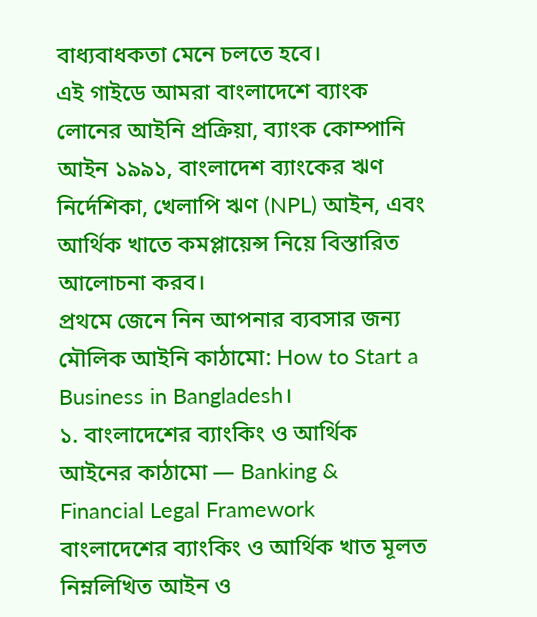বাধ্যবাধকতা মেনে চলতে হবে।
এই গাইডে আমরা বাংলাদেশে ব্যাংক লোনের আইনি প্রক্রিয়া, ব্যাংক কোম্পানি আইন ১৯৯১, বাংলাদেশ ব্যাংকের ঋণ নির্দেশিকা, খেলাপি ঋণ (NPL) আইন, এবং আর্থিক খাতে কমপ্লায়েন্স নিয়ে বিস্তারিত আলোচনা করব।
প্রথমে জেনে নিন আপনার ব্যবসার জন্য মৌলিক আইনি কাঠামো: How to Start a Business in Bangladesh।
১. বাংলাদেশের ব্যাংকিং ও আর্থিক আইনের কাঠামো — Banking & Financial Legal Framework
বাংলাদেশের ব্যাংকিং ও আর্থিক খাত মূলত নিম্নলিখিত আইন ও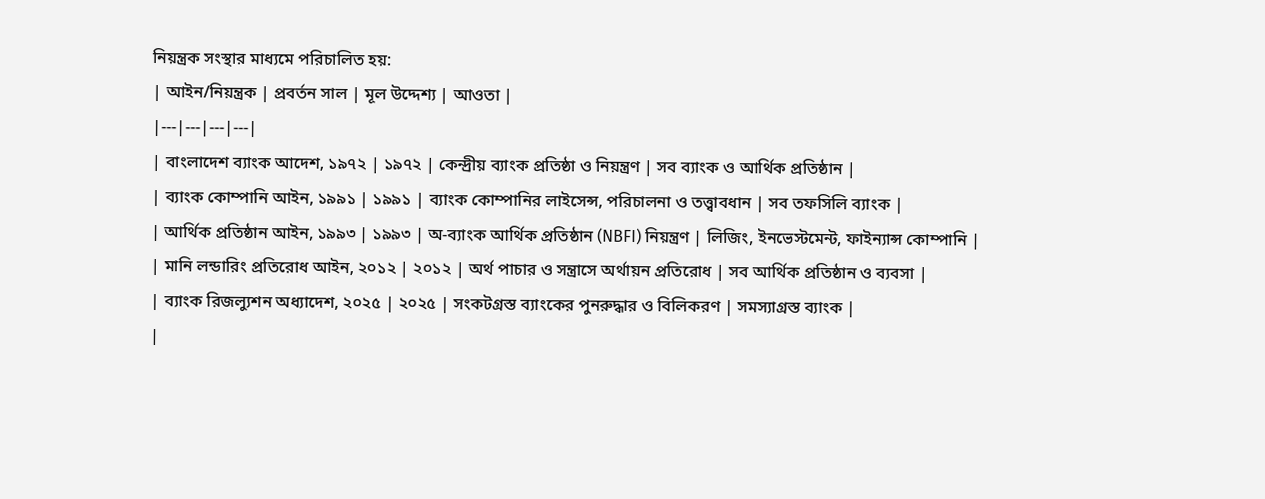নিয়ন্ত্রক সংস্থার মাধ্যমে পরিচালিত হয়:
| আইন/নিয়ন্ত্রক | প্রবর্তন সাল | মূল উদ্দেশ্য | আওতা |
|---|---|---|---|
| বাংলাদেশ ব্যাংক আদেশ, ১৯৭২ | ১৯৭২ | কেন্দ্রীয় ব্যাংক প্রতিষ্ঠা ও নিয়ন্ত্রণ | সব ব্যাংক ও আর্থিক প্রতিষ্ঠান |
| ব্যাংক কোম্পানি আইন, ১৯৯১ | ১৯৯১ | ব্যাংক কোম্পানির লাইসেন্স, পরিচালনা ও তত্ত্বাবধান | সব তফসিলি ব্যাংক |
| আর্থিক প্রতিষ্ঠান আইন, ১৯৯৩ | ১৯৯৩ | অ-ব্যাংক আর্থিক প্রতিষ্ঠান (NBFI) নিয়ন্ত্রণ | লিজিং, ইনভেস্টমেন্ট, ফাইন্যান্স কোম্পানি |
| মানি লন্ডারিং প্রতিরোধ আইন, ২০১২ | ২০১২ | অর্থ পাচার ও সন্ত্রাসে অর্থায়ন প্রতিরোধ | সব আর্থিক প্রতিষ্ঠান ও ব্যবসা |
| ব্যাংক রিজল্যুশন অধ্যাদেশ, ২০২৫ | ২০২৫ | সংকটগ্রস্ত ব্যাংকের পুনরুদ্ধার ও বিলিকরণ | সমস্যাগ্রস্ত ব্যাংক |
|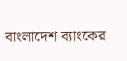বাংলাদেশ ব্যাংকের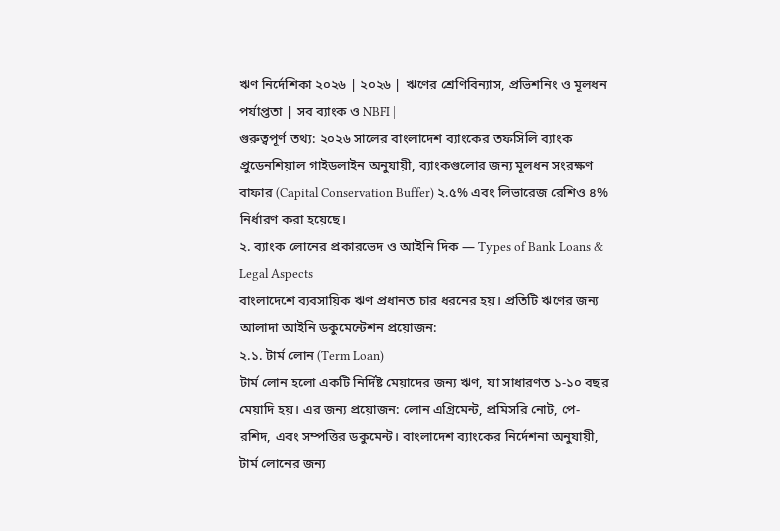ঋণ নির্দেশিকা ২০২৬ | ২০২৬ | ঋণের শ্রেণিবিন্যাস, প্রভিশনিং ও মূলধন পর্যাপ্ততা | সব ব্যাংক ও NBFI |
গুরুত্বপূর্ণ তথ্য: ২০২৬ সালের বাংলাদেশ ব্যাংকের তফসিলি ব্যাংক প্রুডেনশিয়াল গাইডলাইন অনুযায়ী, ব্যাংকগুলোর জন্য মূলধন সংরক্ষণ বাফার (Capital Conservation Buffer) ২.৫% এবং লিভারেজ রেশিও ৪% নির্ধারণ করা হয়েছে।
২. ব্যাংক লোনের প্রকারভেদ ও আইনি দিক — Types of Bank Loans & Legal Aspects
বাংলাদেশে ব্যবসায়িক ঋণ প্রধানত চার ধরনের হয়। প্রতিটি ঋণের জন্য আলাদা আইনি ডকুমেন্টেশন প্রয়োজন:
২.১. টার্ম লোন (Term Loan)
টার্ম লোন হলো একটি নির্দিষ্ট মেয়াদের জন্য ঋণ, যা সাধারণত ১-১০ বছর মেয়াদি হয়। এর জন্য প্রয়োজন: লোন এগ্রিমেন্ট, প্রমিসরি নোট, পে-রশিদ, এবং সম্পত্তির ডকুমেন্ট। বাংলাদেশ ব্যাংকের নির্দেশনা অনুযায়ী, টার্ম লোনের জন্য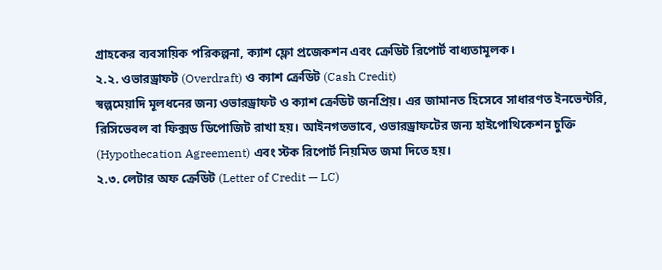গ্রাহকের ব্যবসায়িক পরিকল্পনা, ক্যাশ ফ্লো প্রজেকশন এবং ক্রেডিট রিপোর্ট বাধ্যতামূলক।
২.২. ওভারড্রাফট (Overdraft) ও ক্যাশ ক্রেডিট (Cash Credit)
স্বল্পমেয়াদি মূলধনের জন্য ওভারড্রাফট ও ক্যাশ ক্রেডিট জনপ্রিয়। এর জামানত হিসেবে সাধারণত ইনভেন্টরি, রিসিভেবল বা ফিক্সড ডিপোজিট রাখা হয়। আইনগতভাবে, ওভারড্রাফটের জন্য হাইপোথিকেশন চুক্তি (Hypothecation Agreement) এবং স্টক রিপোর্ট নিয়মিত জমা দিতে হয়।
২.৩. লেটার অফ ক্রেডিট (Letter of Credit — LC)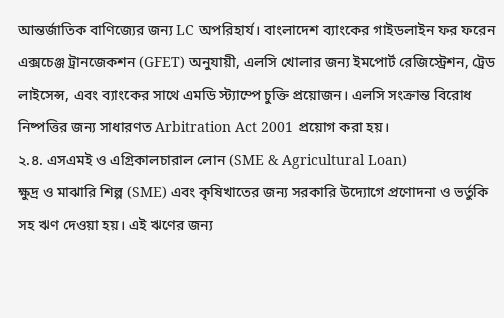আন্তর্জাতিক বাণিজ্যের জন্য LC অপরিহার্য। বাংলাদেশ ব্যাংকের গাইডলাইন ফর ফরেন এক্সচেঞ্জ ট্রানজেকশন (GFET) অনুযায়ী, এলসি খোলার জন্য ইমপোর্ট রেজিস্ট্রেশন, ট্রেড লাইসেন্স, এবং ব্যাংকের সাথে এমডি স্ট্যাম্পে চুক্তি প্রয়োজন। এলসি সংক্রান্ত বিরোধ নিষ্পত্তির জন্য সাধারণত Arbitration Act 2001 প্রয়োগ করা হয়।
২.৪. এসএমই ও এগ্রিকালচারাল লোন (SME & Agricultural Loan)
ক্ষুদ্র ও মাঝারি শিল্প (SME) এবং কৃষিখাতের জন্য সরকারি উদ্যোগে প্রণোদনা ও ভর্তুকি সহ ঋণ দেওয়া হয়। এই ঋণের জন্য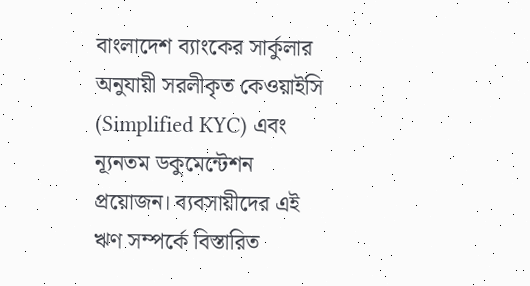বাংলাদেশ ব্যাংকের সার্কুলার অনুযায়ী সরলীকৃত কেওয়াইসি (Simplified KYC) এবং ন্যূনতম ডকুমেন্টেশন প্রয়োজন। ব্যবসায়ীদের এই ঋণ সম্পর্কে বিস্তারিত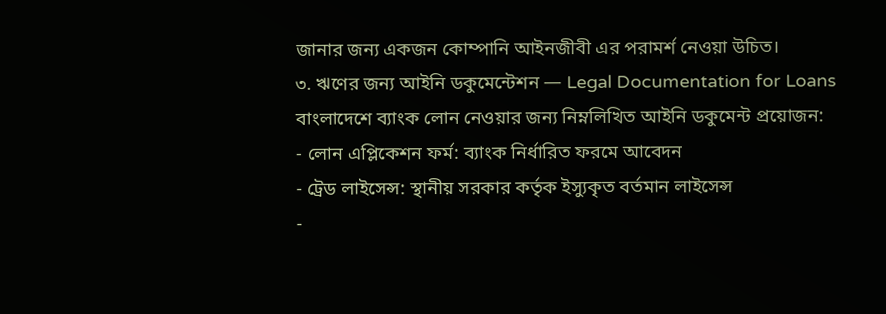জানার জন্য একজন কোম্পানি আইনজীবী এর পরামর্শ নেওয়া উচিত।
৩. ঋণের জন্য আইনি ডকুমেন্টেশন — Legal Documentation for Loans
বাংলাদেশে ব্যাংক লোন নেওয়ার জন্য নিম্নলিখিত আইনি ডকুমেন্ট প্রয়োজন:
- লোন এপ্লিকেশন ফর্ম: ব্যাংক নির্ধারিত ফরমে আবেদন
- ট্রেড লাইসেন্স: স্থানীয় সরকার কর্তৃক ইস্যুকৃত বর্তমান লাইসেন্স
-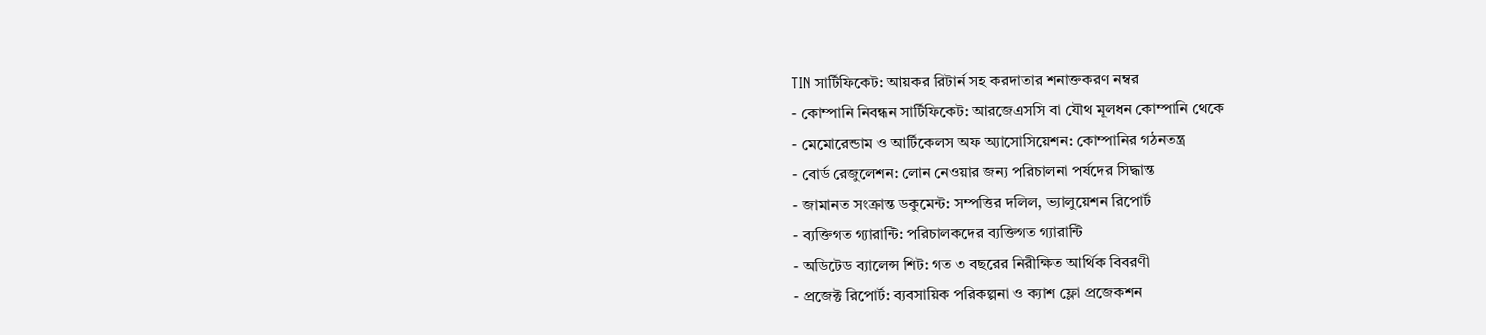TIN সার্টিফিকেট: আয়কর রিটার্ন সহ করদাতার শনাক্তকরণ নম্বর
- কোম্পানি নিবন্ধন সার্টিফিকেট: আরজেএসসি বা যৌথ মূলধন কোম্পানি থেকে
- মেমোরেন্ডাম ও আর্টিকেলস অফ অ্যাসোসিয়েশন: কোম্পানির গঠনতন্ত্র
- বোর্ড রেজুলেশন: লোন নেওয়ার জন্য পরিচালনা পর্ষদের সিদ্ধান্ত
- জামানত সংক্রান্ত ডকুমেন্ট: সম্পত্তির দলিল, ভ্যালুয়েশন রিপোর্ট
- ব্যক্তিগত গ্যারান্টি: পরিচালকদের ব্যক্তিগত গ্যারান্টি
- অডিটেড ব্যালেন্স শিট: গত ৩ বছরের নিরীক্ষিত আর্থিক বিবরণী
- প্রজেক্ট রিপোর্ট: ব্যবসায়িক পরিকল্পনা ও ক্যাশ ফ্লো প্রজেকশন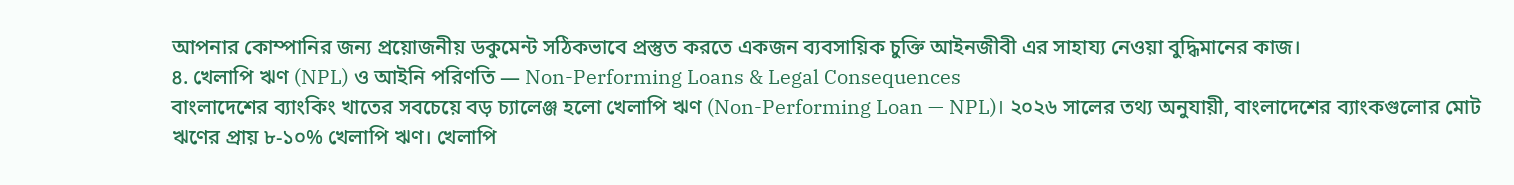আপনার কোম্পানির জন্য প্রয়োজনীয় ডকুমেন্ট সঠিকভাবে প্রস্তুত করতে একজন ব্যবসায়িক চুক্তি আইনজীবী এর সাহায্য নেওয়া বুদ্ধিমানের কাজ।
৪. খেলাপি ঋণ (NPL) ও আইনি পরিণতি — Non-Performing Loans & Legal Consequences
বাংলাদেশের ব্যাংকিং খাতের সবচেয়ে বড় চ্যালেঞ্জ হলো খেলাপি ঋণ (Non-Performing Loan — NPL)। ২০২৬ সালের তথ্য অনুযায়ী, বাংলাদেশের ব্যাংকগুলোর মোট ঋণের প্রায় ৮-১০% খেলাপি ঋণ। খেলাপি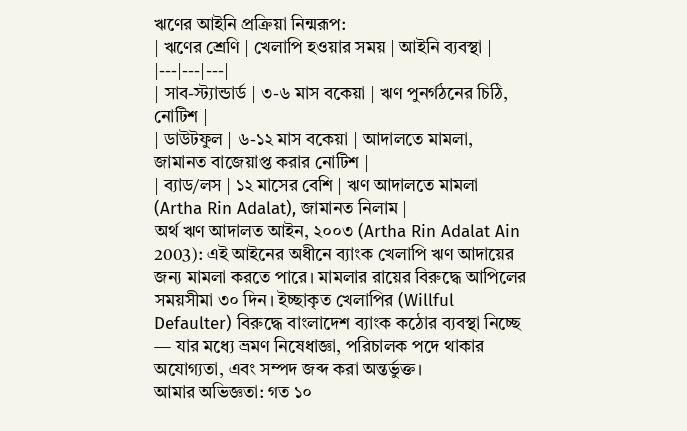ঋণের আইনি প্রক্রিয়া নিন্মরূপ:
| ঋণের শ্রেণি | খেলাপি হওয়ার সময় | আইনি ব্যবস্থা |
|---|---|---|
| সাব-স্ট্যান্ডার্ড | ৩-৬ মাস বকেয়া | ঋণ পুনর্গঠনের চিঠি, নোটিশ |
| ডাউটফুল | ৬-১২ মাস বকেয়া | আদালতে মামলা, জামানত বাজেয়াপ্ত করার নোটিশ |
| ব্যাড/লস | ১২ মাসের বেশি | ঋণ আদালতে মামলা (Artha Rin Adalat), জামানত নিলাম |
অর্থ ঋণ আদালত আইন, ২০০৩ (Artha Rin Adalat Ain 2003): এই আইনের অধীনে ব্যাংক খেলাপি ঋণ আদায়ের জন্য মামলা করতে পারে। মামলার রায়ের বিরুদ্ধে আপিলের সময়সীমা ৩০ দিন। ইচ্ছাকৃত খেলাপির (Willful Defaulter) বিরুদ্ধে বাংলাদেশ ব্যাংক কঠোর ব্যবস্থা নিচ্ছে — যার মধ্যে ভ্রমণ নিষেধাজ্ঞা, পরিচালক পদে থাকার অযোগ্যতা, এবং সম্পদ জব্দ করা অন্তর্ভুক্ত।
আমার অভিজ্ঞতা: গত ১০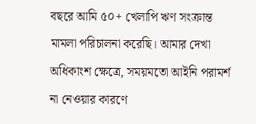বছরে আমি ৫০+ খেলাপি ঋণ সংক্রান্ত মামলা পরিচালনা করেছি। আমার দেখা অধিকাংশ ক্ষেত্রে, সময়মতো আইনি পরামর্শ না নেওয়ার কারণে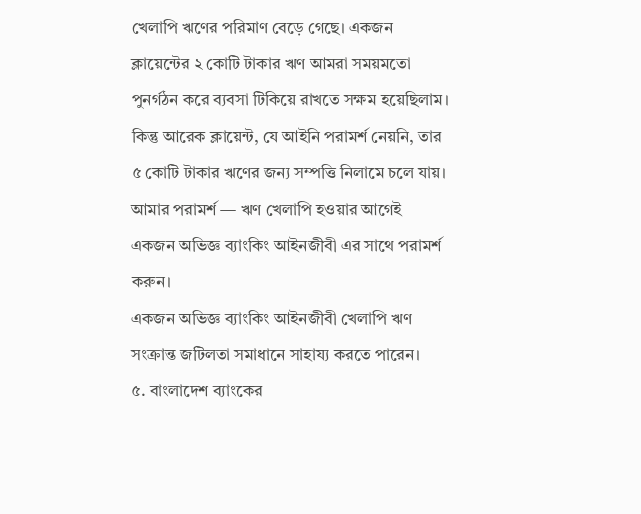খেলাপি ঋণের পরিমাণ বেড়ে গেছে। একজন ক্লায়েন্টের ২ কোটি টাকার ঋণ আমরা সময়মতো পুনর্গঠন করে ব্যবসা টিকিয়ে রাখতে সক্ষম হয়েছিলাম। কিন্তু আরেক ক্লায়েন্ট, যে আইনি পরামর্শ নেয়নি, তার ৫ কোটি টাকার ঋণের জন্য সম্পত্তি নিলামে চলে যায়।
আমার পরামর্শ — ঋণ খেলাপি হওয়ার আগেই একজন অভিজ্ঞ ব্যাংকিং আইনজীবী এর সাথে পরামর্শ করুন।
একজন অভিজ্ঞ ব্যাংকিং আইনজীবী খেলাপি ঋণ সংক্রান্ত জটিলতা সমাধানে সাহায্য করতে পারেন।
৫. বাংলাদেশ ব্যাংকের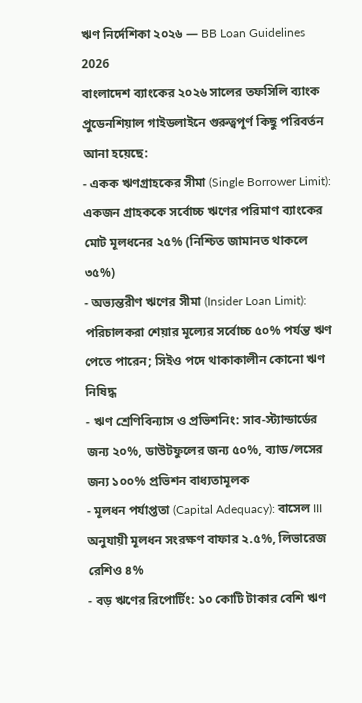ঋণ নির্দেশিকা ২০২৬ — BB Loan Guidelines 2026
বাংলাদেশ ব্যাংকের ২০২৬ সালের তফসিলি ব্যাংক প্রুডেনশিয়াল গাইডলাইনে গুরুত্বপূর্ণ কিছু পরিবর্তন আনা হয়েছে:
- একক ঋণগ্রাহকের সীমা (Single Borrower Limit): একজন গ্রাহককে সর্বোচ্চ ঋণের পরিমাণ ব্যাংকের মোট মূলধনের ২৫% (নিশ্চিত জামানত থাকলে ৩৫%)
- অভ্যন্তরীণ ঋণের সীমা (Insider Loan Limit): পরিচালকরা শেয়ার মূল্যের সর্বোচ্চ ৫০% পর্যন্ত ঋণ পেতে পারেন; সিইও পদে থাকাকালীন কোনো ঋণ নিষিদ্ধ
- ঋণ শ্রেণিবিন্যাস ও প্রভিশনিং: সাব-স্ট্যান্ডার্ডের জন্য ২০%, ডাউটফুলের জন্য ৫০%, ব্যাড/লসের জন্য ১০০% প্রভিশন বাধ্যতামূলক
- মূলধন পর্যাপ্ততা (Capital Adequacy): বাসেল III অনুযায়ী মূলধন সংরক্ষণ বাফার ২.৫%, লিভারেজ রেশিও ৪%
- বড় ঋণের রিপোর্টিং: ১০ কোটি টাকার বেশি ঋণ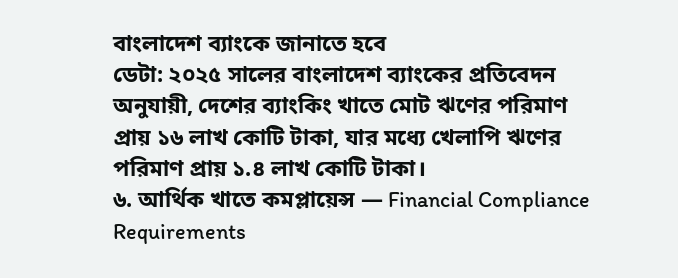বাংলাদেশ ব্যাংকে জানাতে হবে
ডেটা: ২০২৫ সালের বাংলাদেশ ব্যাংকের প্রতিবেদন অনুযায়ী, দেশের ব্যাংকিং খাতে মোট ঋণের পরিমাণ প্রায় ১৬ লাখ কোটি টাকা, যার মধ্যে খেলাপি ঋণের পরিমাণ প্রায় ১.৪ লাখ কোটি টাকা।
৬. আর্থিক খাতে কমপ্লায়েন্স — Financial Compliance Requirements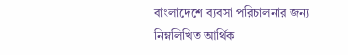বাংলাদেশে ব্যবসা পরিচালনার জন্য নিম্নলিখিত আর্থিক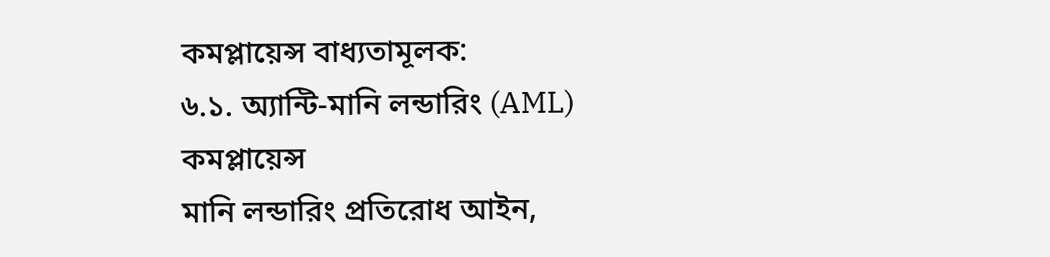কমপ্লায়েন্স বাধ্যতামূলক:
৬.১. অ্যান্টি-মানি লন্ডারিং (AML) কমপ্লায়েন্স
মানি লন্ডারিং প্রতিরোধ আইন,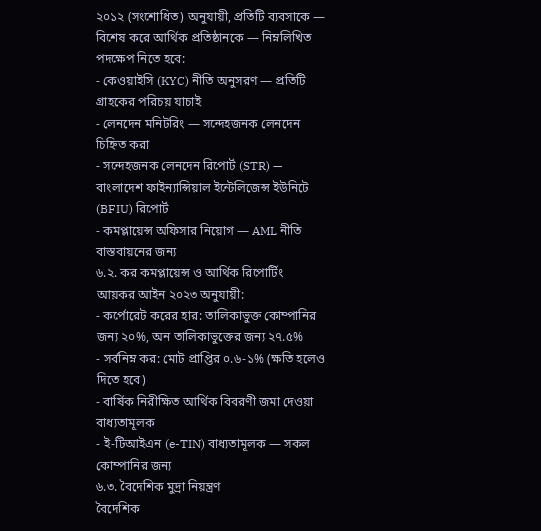২০১২ (সংশোধিত) অনুযায়ী, প্রতিটি ব্যবসাকে — বিশেষ করে আর্থিক প্রতিষ্ঠানকে — নিম্নলিখিত পদক্ষেপ নিতে হবে:
- কেওয়াইসি (KYC) নীতি অনুসরণ — প্রতিটি গ্রাহকের পরিচয় যাচাই
- লেনদেন মনিটরিং — সন্দেহজনক লেনদেন চিহ্নিত করা
- সন্দেহজনক লেনদেন রিপোর্ট (STR) — বাংলাদেশ ফাইন্যান্সিয়াল ইন্টেলিজেন্স ইউনিটে (BFIU) রিপোর্ট
- কমপ্লায়েন্স অফিসার নিয়োগ — AML নীতি বাস্তবায়নের জন্য
৬.২. কর কমপ্লায়েন্স ও আর্থিক রিপোর্টিং
আয়কর আইন ২০২৩ অনুযায়ী:
- কর্পোরেট করের হার: তালিকাভুক্ত কোম্পানির জন্য ২০%, অন তালিকাভুক্তের জন্য ২৭.৫%
- সর্বনিম্ন কর: মোট প্রাপ্তির ০.৬-১% (ক্ষতি হলেও দিতে হবে)
- বার্ষিক নিরীক্ষিত আর্থিক বিবরণী জমা দেওয়া বাধ্যতামূলক
- ই-টিআইএন (e-TIN) বাধ্যতামূলক — সকল কোম্পানির জন্য
৬.৩. বৈদেশিক মুদ্রা নিয়ন্ত্রণ
বৈদেশিক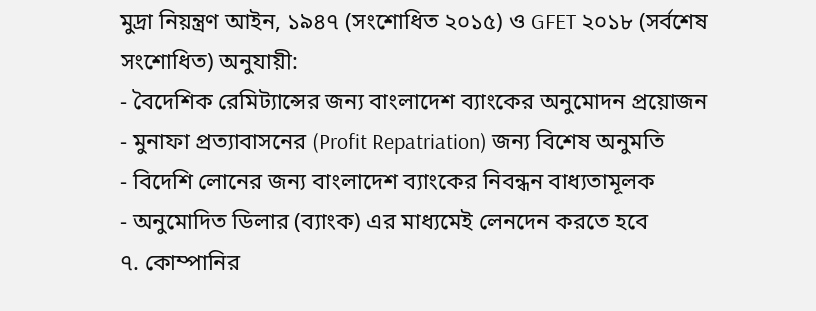মুদ্রা নিয়ন্ত্রণ আইন, ১৯৪৭ (সংশোধিত ২০১৫) ও GFET ২০১৮ (সর্বশেষ সংশোধিত) অনুযায়ী:
- বৈদেশিক রেমিট্যান্সের জন্য বাংলাদেশ ব্যাংকের অনুমোদন প্রয়োজন
- মুনাফা প্রত্যাবাসনের (Profit Repatriation) জন্য বিশেষ অনুমতি
- বিদেশি লোনের জন্য বাংলাদেশ ব্যাংকের নিবন্ধন বাধ্যতামূলক
- অনুমোদিত ডিলার (ব্যাংক) এর মাধ্যমেই লেনদেন করতে হবে
৭. কোম্পানির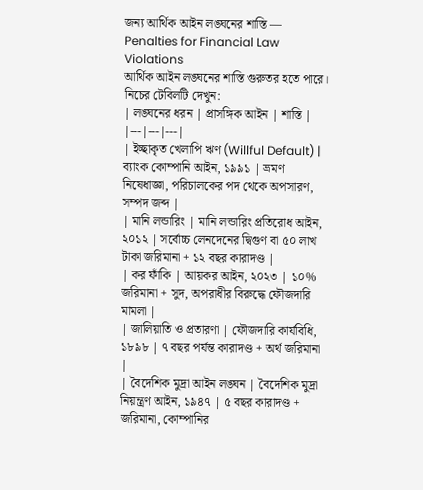জন্য আর্থিক আইন লঙ্ঘনের শাস্তি — Penalties for Financial Law Violations
আর্থিক আইন লঙ্ঘনের শাস্তি গুরুতর হতে পারে। নিচের টেবিলটি দেখুন:
| লঙ্ঘনের ধরন | প্রাসঙ্গিক আইন | শাস্তি |
|---|---|---|
| ইচ্ছাকৃত খেলাপি ঋণ (Willful Default) | ব্যাংক কোম্পানি আইন, ১৯৯১ | ভ্রমণ নিষেধাজ্ঞা, পরিচালকের পদ থেকে অপসারণ, সম্পদ জব্দ |
| মানি লন্ডারিং | মানি লন্ডারিং প্রতিরোধ আইন, ২০১২ | সর্বোচ্চ লেনদেনের দ্বিগুণ বা ৫০ লাখ টাকা জরিমানা + ১২ বছর কারাদণ্ড |
| কর ফাঁকি | আয়কর আইন, ২০২৩ | ১০% জরিমানা + সুদ, অপরাধীর বিরুদ্ধে ফৌজদারি মামলা |
| জালিয়াতি ও প্রতারণা | ফৌজদারি কার্যবিধি, ১৮৯৮ | ৭ বছর পর্যন্ত কারাদণ্ড + অর্থ জরিমানা |
| বৈদেশিক মুদ্রা আইন লঙ্ঘন | বৈদেশিক মুদ্রা নিয়ন্ত্রণ আইন, ১৯৪৭ | ৫ বছর কারাদণ্ড + জরিমানা, কোম্পানির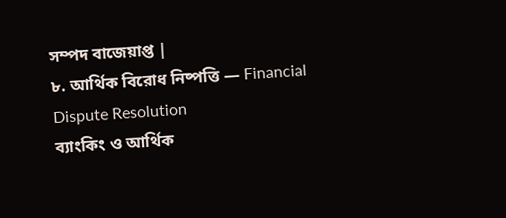সম্পদ বাজেয়াপ্ত |
৮. আর্থিক বিরোধ নিষ্পত্তি — Financial Dispute Resolution
ব্যাংকিং ও আর্থিক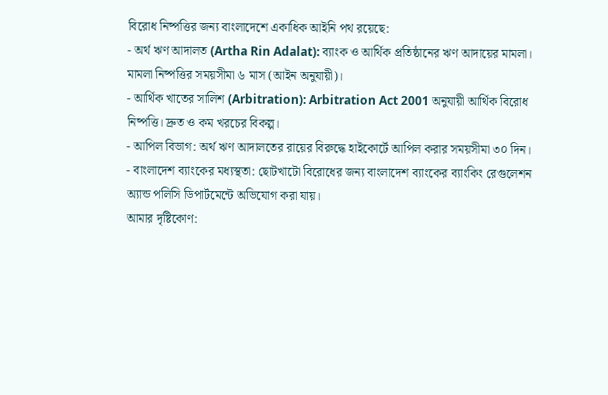বিরোধ নিষ্পত্তির জন্য বাংলাদেশে একাধিক আইনি পথ রয়েছে:
- অর্থ ঋণ আদালত (Artha Rin Adalat): ব্যাংক ও আর্থিক প্রতিষ্ঠানের ঋণ আদায়ের মামলা। মামলা নিষ্পত্তির সময়সীমা ৬ মাস (আইন অনুযায়ী)।
- আর্থিক খাতের সালিশ (Arbitration): Arbitration Act 2001 অনুযায়ী আর্থিক বিরোধ নিষ্পত্তি। দ্রুত ও কম খরচের বিকল্প।
- আপিল বিভাগ: অর্থ ঋণ আদালতের রায়ের বিরুদ্ধে হাইকোর্টে আপিল করার সময়সীমা ৩০ দিন।
- বাংলাদেশ ব্যাংকের মধ্যস্থতা: ছোটখাটো বিরোধের জন্য বাংলাদেশ ব্যাংকের ব্যাংকিং রেগুলেশন অ্যান্ড পলিসি ডিপার্টমেন্টে অভিযোগ করা যায়।
আমার দৃষ্টিকোণ: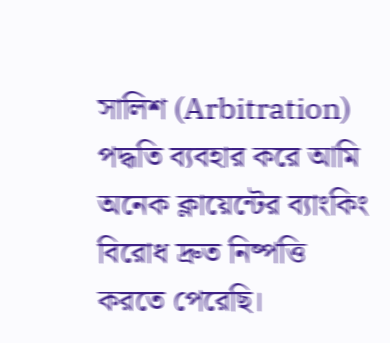সালিশ (Arbitration) পদ্ধতি ব্যবহার করে আমি অনেক ক্লায়েন্টের ব্যাংকিং বিরোধ দ্রুত নিষ্পত্তি করতে পেরেছি।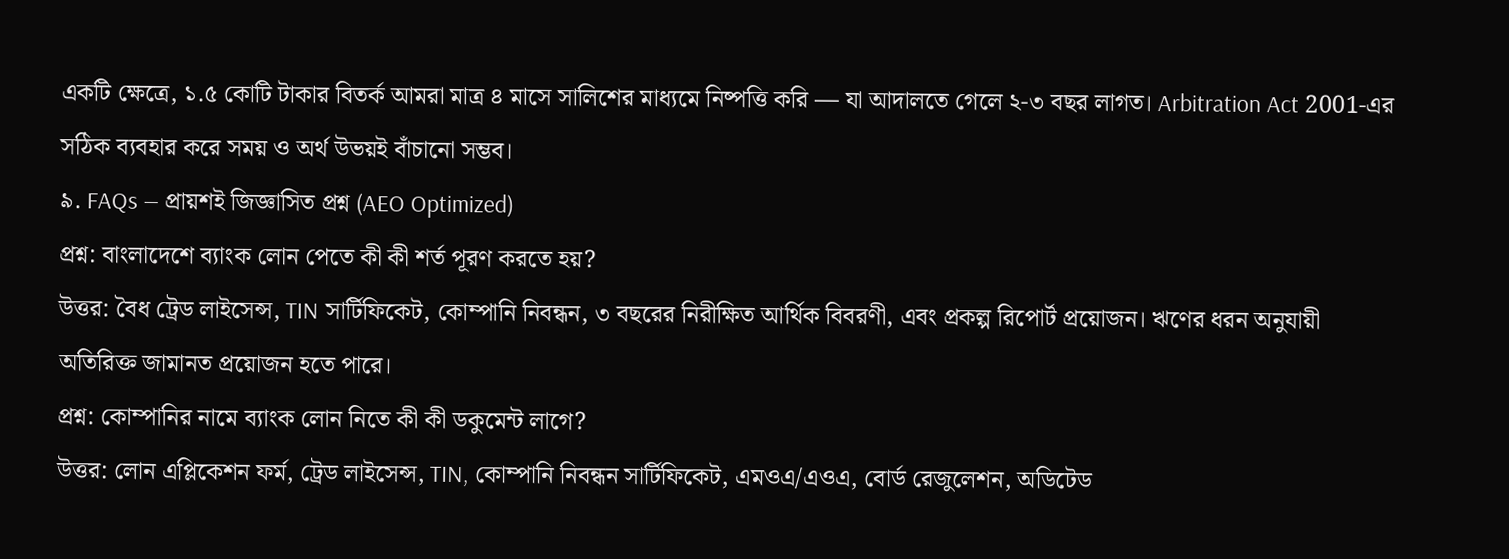একটি ক্ষেত্রে, ১.৫ কোটি টাকার বিতর্ক আমরা মাত্র ৪ মাসে সালিশের মাধ্যমে নিষ্পত্তি করি — যা আদালতে গেলে ২-৩ বছর লাগত। Arbitration Act 2001-এর সঠিক ব্যবহার করে সময় ও অর্থ উভয়ই বাঁচানো সম্ভব।
৯. FAQs — প্রায়শই জিজ্ঞাসিত প্রশ্ন (AEO Optimized)
প্রশ্ন: বাংলাদেশে ব্যাংক লোন পেতে কী কী শর্ত পূরণ করতে হয়?
উত্তর: বৈধ ট্রেড লাইসেন্স, TIN সার্টিফিকেট, কোম্পানি নিবন্ধন, ৩ বছরের নিরীক্ষিত আর্থিক বিবরণী, এবং প্রকল্প রিপোর্ট প্রয়োজন। ঋণের ধরন অনুযায়ী অতিরিক্ত জামানত প্রয়োজন হতে পারে।
প্রশ্ন: কোম্পানির নামে ব্যাংক লোন নিতে কী কী ডকুমেন্ট লাগে?
উত্তর: লোন এপ্লিকেশন ফর্ম, ট্রেড লাইসেন্স, TIN, কোম্পানি নিবন্ধন সার্টিফিকেট, এমওএ/এওএ, বোর্ড রেজুলেশন, অডিটেড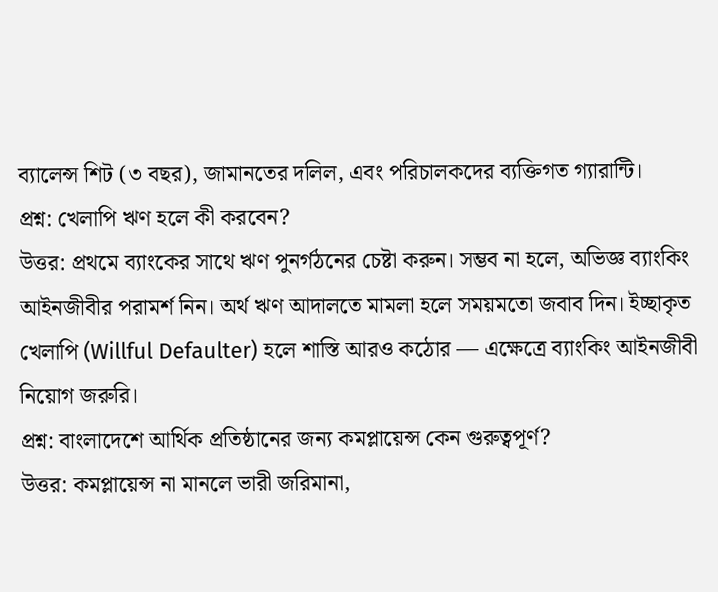ব্যালেন্স শিট (৩ বছর), জামানতের দলিল, এবং পরিচালকদের ব্যক্তিগত গ্যারান্টি।
প্রশ্ন: খেলাপি ঋণ হলে কী করবেন?
উত্তর: প্রথমে ব্যাংকের সাথে ঋণ পুনর্গঠনের চেষ্টা করুন। সম্ভব না হলে, অভিজ্ঞ ব্যাংকিং আইনজীবীর পরামর্শ নিন। অর্থ ঋণ আদালতে মামলা হলে সময়মতো জবাব দিন। ইচ্ছাকৃত খেলাপি (Willful Defaulter) হলে শাস্তি আরও কঠোর — এক্ষেত্রে ব্যাংকিং আইনজীবী নিয়োগ জরুরি।
প্রশ্ন: বাংলাদেশে আর্থিক প্রতিষ্ঠানের জন্য কমপ্লায়েন্স কেন গুরুত্বপূর্ণ?
উত্তর: কমপ্লায়েন্স না মানলে ভারী জরিমানা,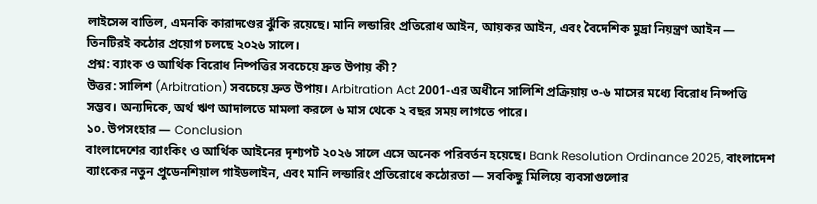লাইসেন্স বাতিল, এমনকি কারাদণ্ডের ঝুঁকি রয়েছে। মানি লন্ডারিং প্রতিরোধ আইন, আয়কর আইন, এবং বৈদেশিক মুদ্রা নিয়ন্ত্রণ আইন — তিনটিরই কঠোর প্রয়োগ চলছে ২০২৬ সালে।
প্রশ্ন: ব্যাংক ও আর্থিক বিরোধ নিষ্পত্তির সবচেয়ে দ্রুত উপায় কী?
উত্তর: সালিশ (Arbitration) সবচেয়ে দ্রুত উপায়। Arbitration Act 2001-এর অধীনে সালিশি প্রক্রিয়ায় ৩-৬ মাসের মধ্যে বিরোধ নিষ্পত্তি সম্ভব। অন্যদিকে, অর্থ ঋণ আদালতে মামলা করলে ৬ মাস থেকে ২ বছর সময় লাগতে পারে।
১০. উপসংহার — Conclusion
বাংলাদেশের ব্যাংকিং ও আর্থিক আইনের দৃশ্যপট ২০২৬ সালে এসে অনেক পরিবর্তন হয়েছে। Bank Resolution Ordinance 2025, বাংলাদেশ ব্যাংকের নতুন প্রুডেনশিয়াল গাইডলাইন, এবং মানি লন্ডারিং প্রতিরোধে কঠোরতা — সবকিছু মিলিয়ে ব্যবসাগুলোর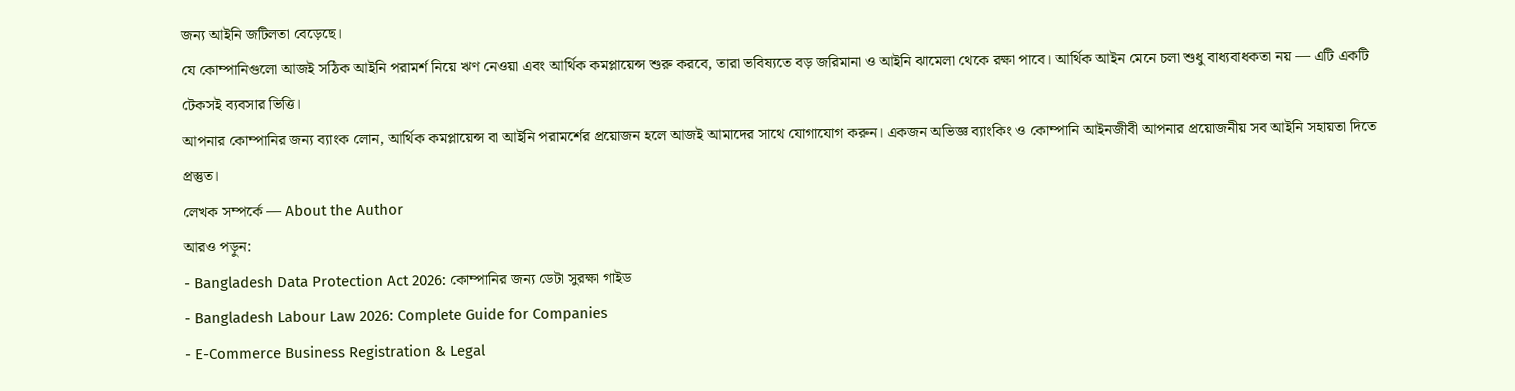জন্য আইনি জটিলতা বেড়েছে।
যে কোম্পানিগুলো আজই সঠিক আইনি পরামর্শ নিয়ে ঋণ নেওয়া এবং আর্থিক কমপ্লায়েন্স শুরু করবে, তারা ভবিষ্যতে বড় জরিমানা ও আইনি ঝামেলা থেকে রক্ষা পাবে। আর্থিক আইন মেনে চলা শুধু বাধ্যবাধকতা নয় — এটি একটি টেকসই ব্যবসার ভিত্তি।
আপনার কোম্পানির জন্য ব্যাংক লোন, আর্থিক কমপ্লায়েন্স বা আইনি পরামর্শের প্রয়োজন হলে আজই আমাদের সাথে যোগাযোগ করুন। একজন অভিজ্ঞ ব্যাংকিং ও কোম্পানি আইনজীবী আপনার প্রয়োজনীয় সব আইনি সহায়তা দিতে প্রস্তুত।
লেখক সম্পর্কে — About the Author
আরও পড়ুন:
- Bangladesh Data Protection Act 2026: কোম্পানির জন্য ডেটা সুরক্ষা গাইড
- Bangladesh Labour Law 2026: Complete Guide for Companies
- E-Commerce Business Registration & Legal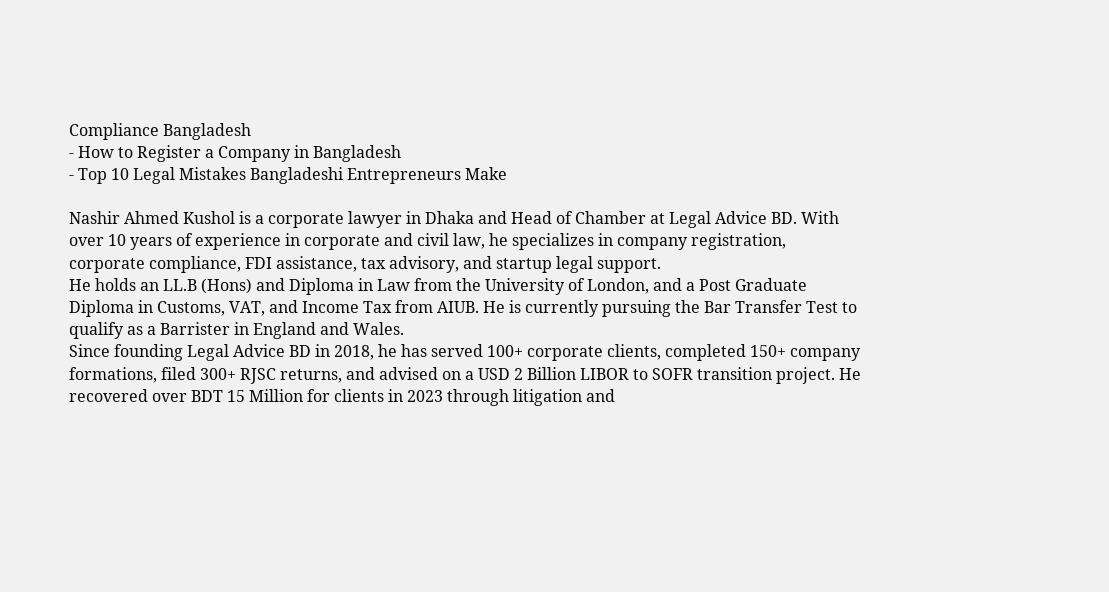Compliance Bangladesh
- How to Register a Company in Bangladesh
- Top 10 Legal Mistakes Bangladeshi Entrepreneurs Make

Nashir Ahmed Kushol is a corporate lawyer in Dhaka and Head of Chamber at Legal Advice BD. With over 10 years of experience in corporate and civil law, he specializes in company registration, corporate compliance, FDI assistance, tax advisory, and startup legal support.
He holds an LL.B (Hons) and Diploma in Law from the University of London, and a Post Graduate Diploma in Customs, VAT, and Income Tax from AIUB. He is currently pursuing the Bar Transfer Test to qualify as a Barrister in England and Wales.
Since founding Legal Advice BD in 2018, he has served 100+ corporate clients, completed 150+ company formations, filed 300+ RJSC returns, and advised on a USD 2 Billion LIBOR to SOFR transition project. He recovered over BDT 15 Million for clients in 2023 through litigation and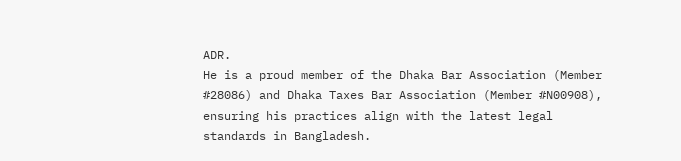ADR.
He is a proud member of the Dhaka Bar Association (Member #28086) and Dhaka Taxes Bar Association (Member #N00908), ensuring his practices align with the latest legal standards in Bangladesh.